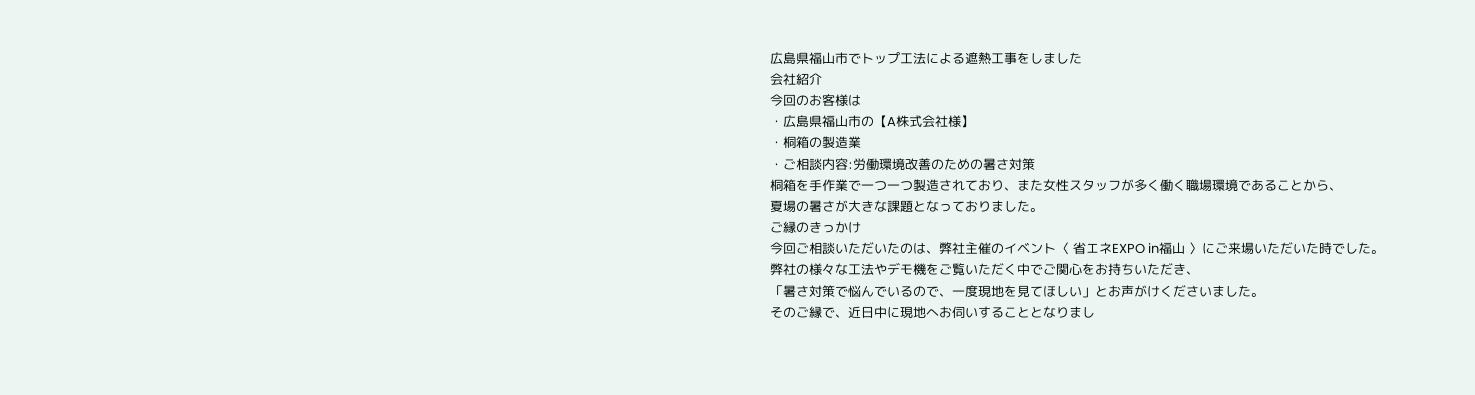広島県福山市でトップ工法による遮熱工事をしました
会社紹介
今回のお客様は
・広島県福山市の【A株式会社様】
・桐箱の製造業
・ご相談内容:労働環境改善のための暑さ対策
桐箱を手作業で一つ一つ製造されており、また女性スタッフが多く働く職場環境であることから、
夏場の暑さが大きな課題となっておりました。
ご縁のきっかけ
今回ご相談いただいたのは、弊社主催のイベント〈 省エネEXPO in福山 〉にご来場いただいた時でした。
弊社の様々な工法やデモ機をご覧いただく中でご関心をお持ちいただき、
「暑さ対策で悩んでいるので、一度現地を見てほしい」とお声がけくださいました。
そのご縁で、近日中に現地へお伺いすることとなりまし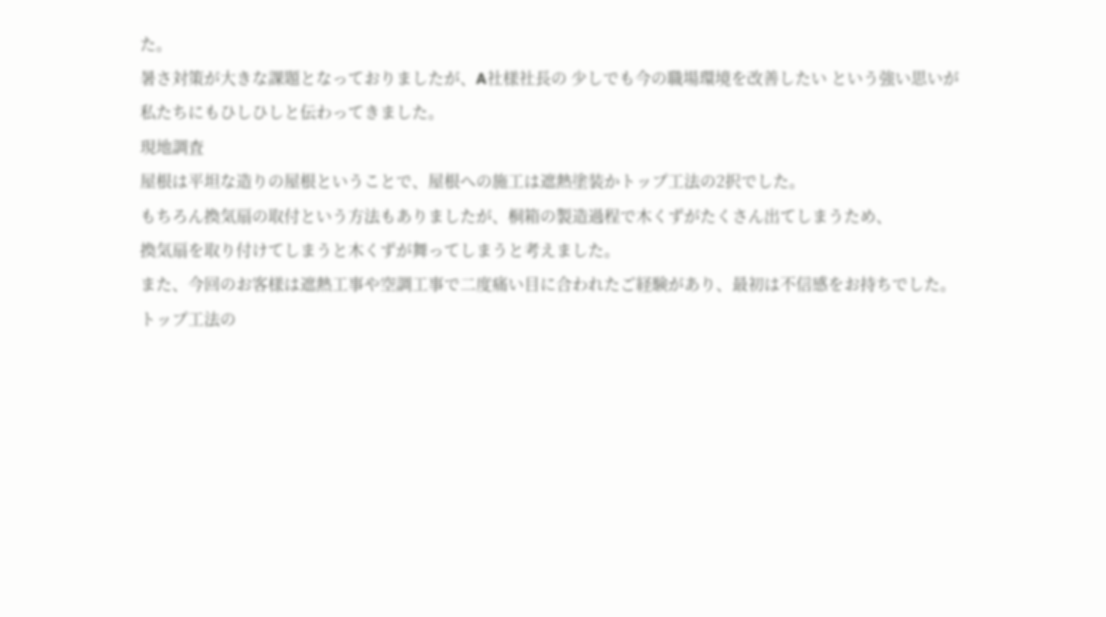た。
暑さ対策が大きな課題となっておりましたが、A社様社長の 少しでも今の職場環境を改善したい という強い思いが
私たちにもひしひしと伝わってきました。
現地調査
屋根は平坦な造りの屋根ということで、屋根への施工は遮熱塗装かトップ工法の2択でした。
もちろん換気扇の取付という方法もありましたが、桐箱の製造過程で木くずがたくさん出てしまうため、
換気扇を取り付けてしまうと木くずが舞ってしまうと考えました。
また、今回のお客様は遮熱工事や空調工事で二度痛い目に合われたご経験があり、最初は不信感をお持ちでした。
トップ工法の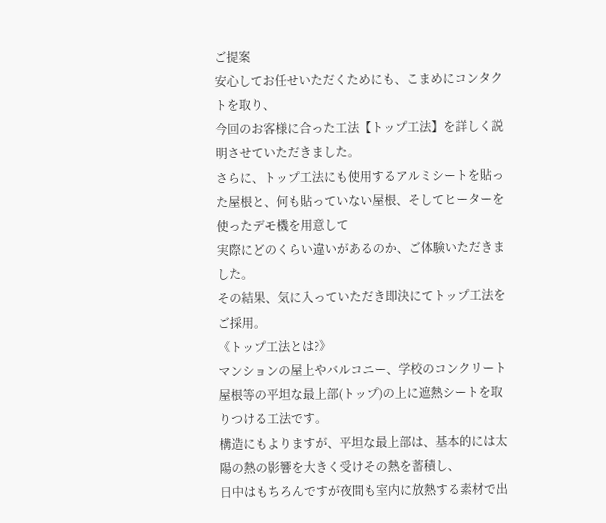ご提案
安心してお任せいただくためにも、こまめにコンタクトを取り、
今回のお客様に合った工法【トップ工法】を詳しく説明させていただきました。
さらに、トップ工法にも使用するアルミシートを貼った屋根と、何も貼っていない屋根、そしてヒーターを使ったデモ機を用意して
実際にどのくらい違いがあるのか、ご体験いただきました。
その結果、気に入っていただき即決にてトップ工法をご採用。
《トップ工法とは?》
マンションの屋上やバルコニー、学校のコンクリート屋根等の平坦な最上部(トップ)の上に遮熱シートを取りつける工法です。
構造にもよりますが、平坦な最上部は、基本的には太陽の熱の影響を大きく受けその熱を蓄積し、
日中はもちろんですが夜間も室内に放熱する素材で出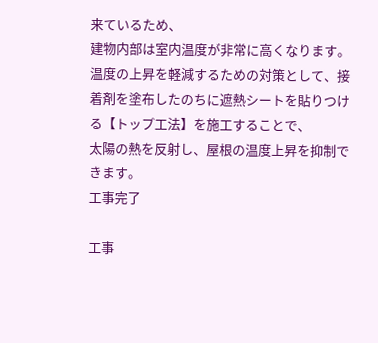来ているため、
建物内部は室内温度が非常に高くなります。
温度の上昇を軽減するための対策として、接着剤を塗布したのちに遮熱シートを貼りつける【トップ工法】を施工することで、
太陽の熱を反射し、屋根の温度上昇を抑制できます。
工事完了

工事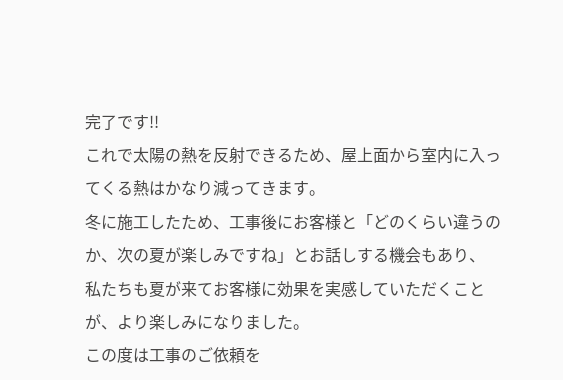完了です!!
これで太陽の熱を反射できるため、屋上面から室内に入ってくる熱はかなり減ってきます。
冬に施工したため、工事後にお客様と「どのくらい違うのか、次の夏が楽しみですね」とお話しする機会もあり、
私たちも夏が来てお客様に効果を実感していただくことが、より楽しみになりました。
この度は工事のご依頼を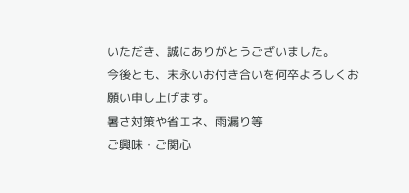いただき、誠にありがとうございました。
今後とも、末永いお付き合いを何卒よろしくお願い申し上げます。
暑さ対策や省エネ、雨漏り等
ご興味・ご関心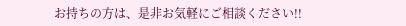お持ちの方は、是非お気軽にご相談ください!!